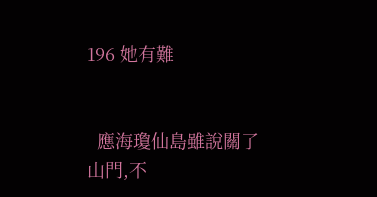196 她有難


  應海瓊仙島雖說關了山門,不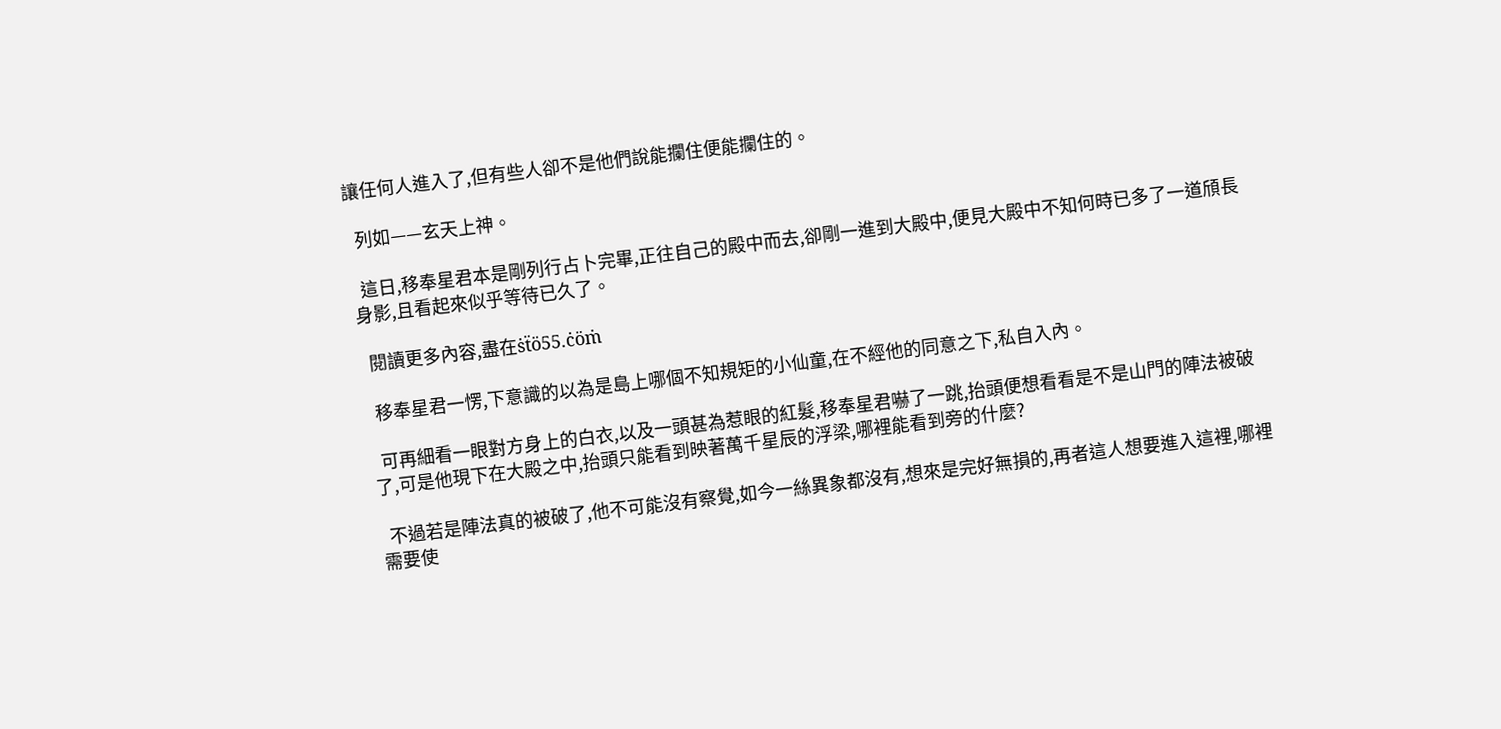讓任何人進入了,但有些人卻不是他們說能攔住便能攔住的。

  列如——玄天上神。

  這日,移奉星君本是剛列行占卜完畢,正往自己的殿中而去,卻剛一進到大殿中,便見大殿中不知何時已多了一道頎長身影,且看起來似乎等待已久了。

  閱讀更多內容,盡在ṡẗö55.ċöṁ

  移奉星君一愣,下意識的以為是島上哪個不知規矩的小仙童,在不經他的同意之下,私自入內。

  可再細看一眼對方身上的白衣,以及一頭甚為惹眼的紅髮,移奉星君嚇了一跳,抬頭便想看看是不是山門的陣法被破了,可是他現下在大殿之中,抬頭只能看到映著萬千星辰的浮梁,哪裡能看到旁的什麼?

  不過若是陣法真的被破了,他不可能沒有察覺,如今一絲異象都沒有,想來是完好無損的,再者這人想要進入這裡,哪裡需要使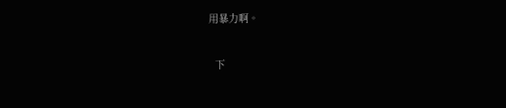用暴力啊。

  下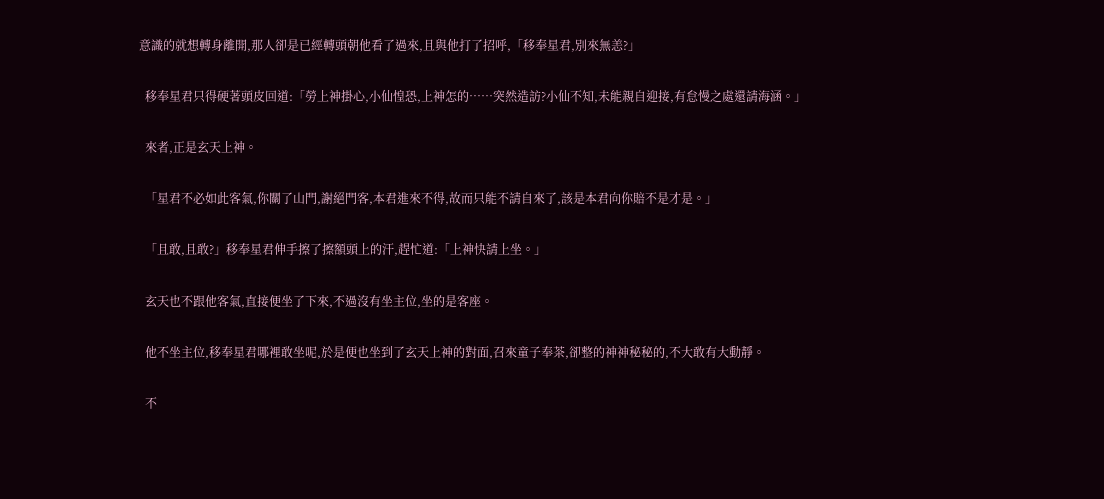意識的就想轉身離開,那人卻是已經轉頭朝他看了過來,且與他打了招呼,「移奉星君,別來無恙?」

  移奉星君只得硬著頭皮回道:「勞上神掛心,小仙惶恐,上神怎的……突然造訪?小仙不知,未能親自迎接,有怠慢之處還請海涵。」

  來者,正是玄天上神。

  「星君不必如此客氣,你關了山門,謝絕門客,本君進來不得,故而只能不請自來了,該是本君向你賠不是才是。」

  「且敢,且敢?」移奉星君伸手擦了擦額頭上的汗,趕忙道:「上神快請上坐。」

  玄天也不跟他客氣,直接便坐了下來,不過沒有坐主位,坐的是客座。

  他不坐主位,移奉星君哪裡敢坐呢,於是便也坐到了玄天上神的對面,召來童子奉茶,卻整的神神秘秘的,不大敢有大動靜。

  不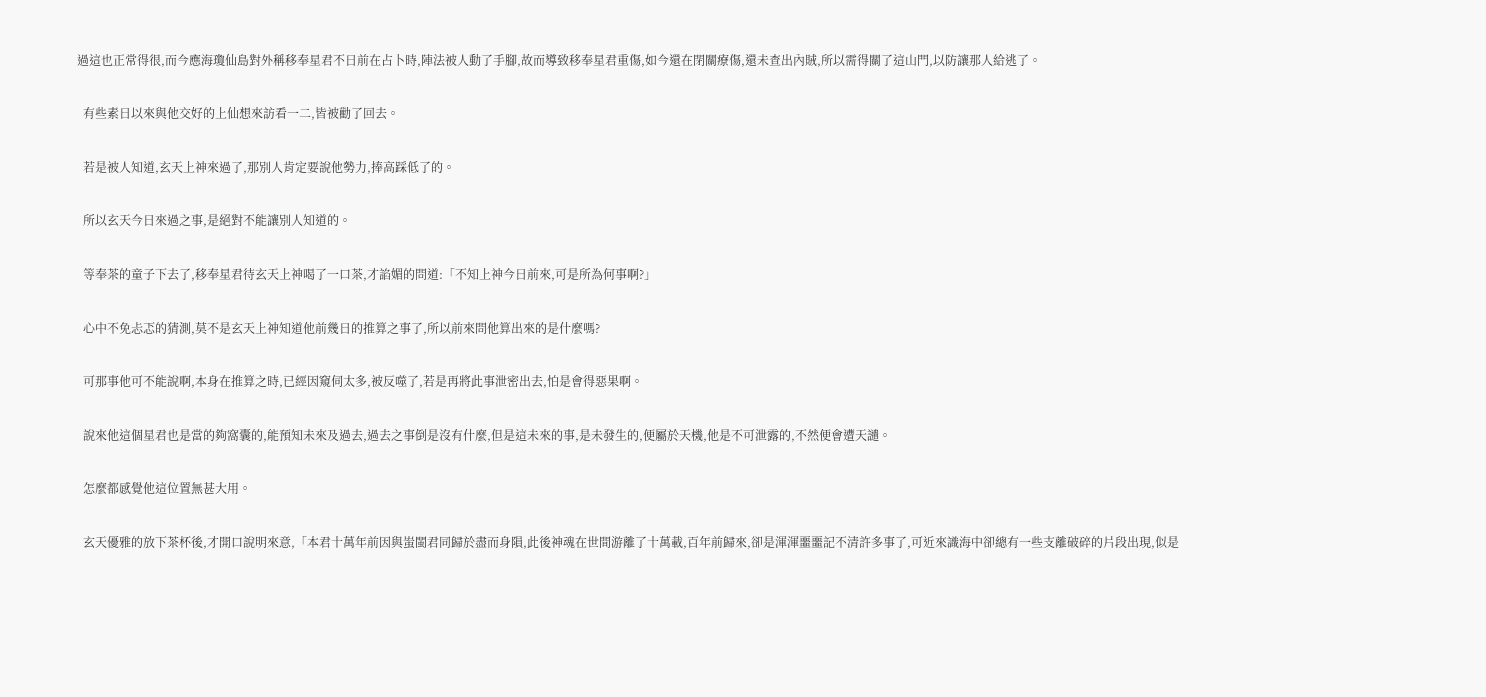過這也正常得很,而今應海瓊仙島對外稱移奉星君不日前在占卜時,陣法被人動了手腳,故而導致移奉星君重傷,如今還在閉關療傷,還未查出內賊,所以需得關了這山門,以防讓那人給逃了。

  有些素日以來與他交好的上仙想來訪看一二,皆被勸了回去。

  若是被人知道,玄天上神來過了,那別人肯定要說他勢力,捧高踩低了的。

  所以玄天今日來過之事,是絕對不能讓別人知道的。

  等奉茶的童子下去了,移奉星君待玄天上神喝了一口茶,才諂媚的問道:「不知上神今日前來,可是所為何事啊?」

  心中不免忐忑的猜測,莫不是玄天上神知道他前幾日的推算之事了,所以前來問他算出來的是什麼嗎?

  可那事他可不能說啊,本身在推算之時,已經因窺伺太多,被反噬了,若是再將此事泄密出去,怕是會得惡果啊。

  說來他這個星君也是當的夠窩囊的,能預知未來及過去,過去之事倒是沒有什麼,但是這未來的事,是未發生的,便屬於天機,他是不可泄露的,不然便會遭天譴。

  怎麼都感覺他這位置無甚大用。

  玄天優雅的放下茶杯後,才開口說明來意,「本君十萬年前因與蚩閩君同歸於盡而身隕,此後神魂在世間游離了十萬載,百年前歸來,卻是渾渾噩噩記不清許多事了,可近來識海中卻總有一些支離破碎的片段出現,似是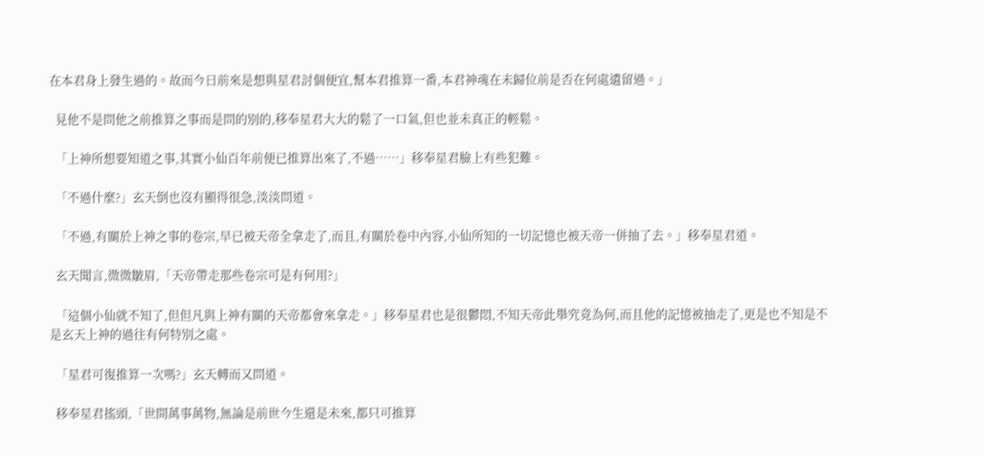在本君身上發生過的。故而今日前來是想與星君討個便宜,幫本君推算一番,本君神魂在未歸位前是否在何處遺留過。」

  見他不是問他之前推算之事而是問的別的,移奉星君大大的鬆了一口氣,但也並未真正的輕鬆。

  「上神所想要知道之事,其實小仙百年前便已推算出來了,不過……」移奉星君臉上有些犯難。

  「不過什麼?」玄天倒也沒有顯得很急,淡淡問道。

  「不過,有關於上神之事的卷宗,早已被天帝全拿走了,而且,有關於卷中內容,小仙所知的一切記憶也被天帝一併抽了去。」移奉星君道。

  玄天聞言,微微皺眉,「天帝帶走那些卷宗可是有何用?」

  「這個小仙就不知了,但但凡與上神有關的天帝都會來拿走。」移奉星君也是很鬱悶,不知天帝此舉究竟為何,而且他的記憶被抽走了,更是也不知是不是玄天上神的過往有何特別之處。

  「星君可復推算一次嗎?」玄天轉而又問道。

  移奉星君搖頭,「世間萬事萬物,無論是前世今生還是未來,都只可推算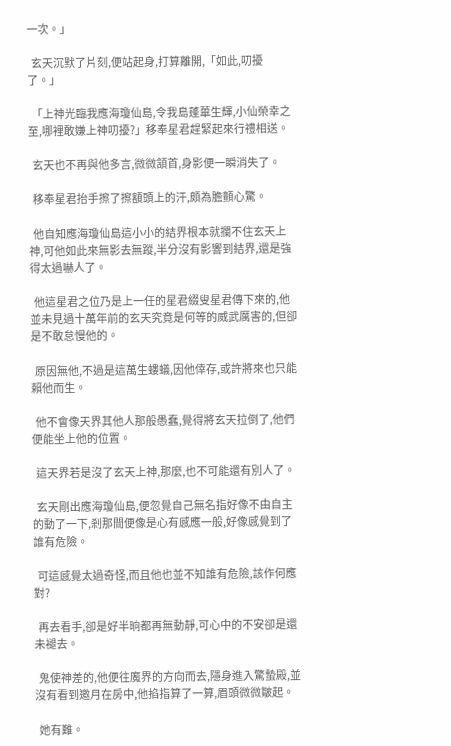一次。」

  玄天沉默了片刻,便站起身,打算離開,「如此,叨擾了。」

  「上神光臨我應海瓊仙島,令我島蓬蓽生輝,小仙榮幸之至,哪裡敢嫌上神叨擾?」移奉星君趕緊起來行禮相送。

  玄天也不再與他多言,微微頷首,身影便一瞬消失了。

  移奉星君抬手擦了擦額頭上的汗,頗為膽顫心驚。

  他自知應海瓊仙島這小小的結界根本就攔不住玄天上神,可他如此來無影去無蹤,半分沒有影響到結界,還是強得太過嚇人了。

  他這星君之位乃是上一任的星君綴叟星君傳下來的,他並未見過十萬年前的玄天究竟是何等的威武厲害的,但卻是不敢怠慢他的。

  原因無他,不過是這萬生螻蟻,因他倖存,或許將來也只能賴他而生。

  他不會像天界其他人那般愚蠢,覺得將玄天拉倒了,他們便能坐上他的位置。

  這天界若是沒了玄天上神,那麼,也不可能還有別人了。

  玄天剛出應海瓊仙島,便忽覺自己無名指好像不由自主的動了一下,剎那間便像是心有感應一般,好像感覺到了誰有危險。

  可這感覺太過奇怪,而且他也並不知誰有危險,該作何應對?

  再去看手,卻是好半晌都再無動靜,可心中的不安卻是還未褪去。

  鬼使神差的,他便往魔界的方向而去,隱身進入驚蟄殿,並沒有看到邀月在房中,他掐指算了一算,眉頭微微皺起。

  她有難。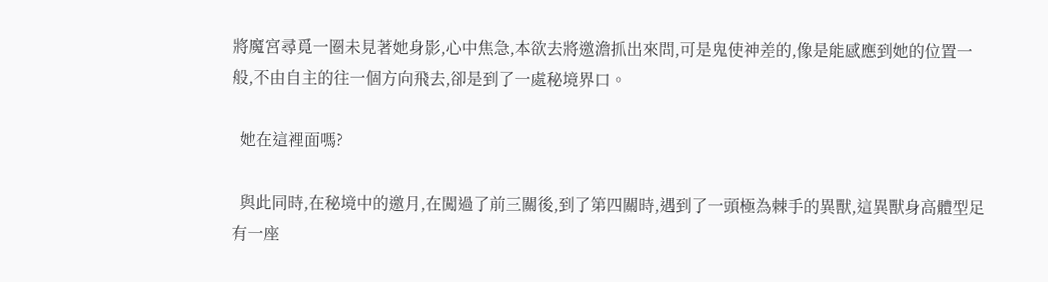將魔宮尋覓一圈未見著她身影,心中焦急,本欲去將邀澹抓出來問,可是鬼使神差的,像是能感應到她的位置一般,不由自主的往一個方向飛去,卻是到了一處秘境界口。

  她在這裡面嗎?

  與此同時,在秘境中的邀月,在闖過了前三關後,到了第四關時,遇到了一頭極為棘手的異獸,這異獸身高體型足有一座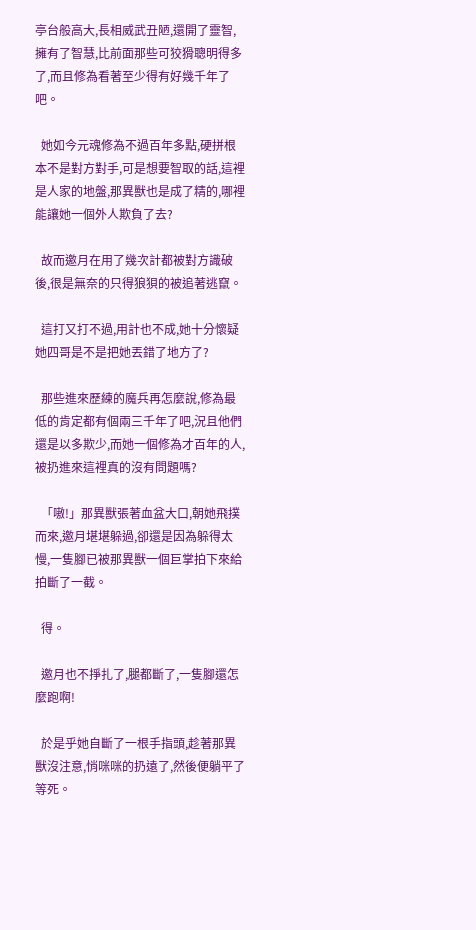亭台般高大,長相威武丑陋,還開了靈智,擁有了智慧,比前面那些可狡猾聰明得多了,而且修為看著至少得有好幾千年了吧。

  她如今元魂修為不過百年多點,硬拼根本不是對方對手,可是想要智取的話,這裡是人家的地盤,那異獸也是成了精的,哪裡能讓她一個外人欺負了去?

  故而邀月在用了幾次計都被對方識破後,很是無奈的只得狼狽的被追著逃竄。

  這打又打不過,用計也不成,她十分懷疑她四哥是不是把她丟錯了地方了?

  那些進來歷練的魔兵再怎麼說,修為最低的肯定都有個兩三千年了吧,況且他們還是以多欺少,而她一個修為才百年的人,被扔進來這裡真的沒有問題嗎?

  「嗷!」那異獸張著血盆大口,朝她飛撲而來,邀月堪堪躲過,卻還是因為躲得太慢,一隻腳已被那異獸一個巨掌拍下來給拍斷了一截。

  得。

  邀月也不掙扎了,腿都斷了,一隻腳還怎麼跑啊!

  於是乎她自斷了一根手指頭,趁著那異獸沒注意,悄咪咪的扔遠了,然後便躺平了等死。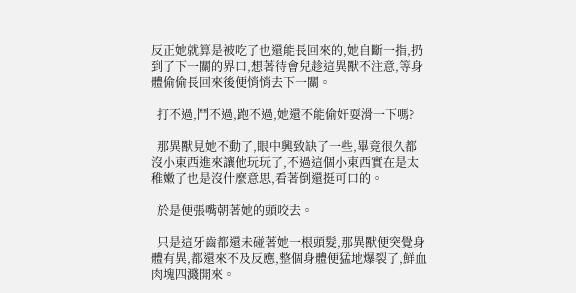反正她就算是被吃了也還能長回來的,她自斷一指,扔到了下一關的界口,想著待會兒趁這異獸不注意,等身體偷偷長回來後便悄悄去下一關。

  打不過,鬥不過,跑不過,她還不能偷奸耍滑一下嗎?

  那異獸見她不動了,眼中興致缺了一些,畢竟很久都沒小東西進來讓他玩玩了,不過這個小東西實在是太稚嫩了也是沒什麼意思,看著倒還挺可口的。

  於是便張嘴朝著她的頭咬去。

  只是這牙齒都還未碰著她一根頭髮,那異獸便突覺身體有異,都還來不及反應,整個身體便猛地爆裂了,鮮血肉塊四濺開來。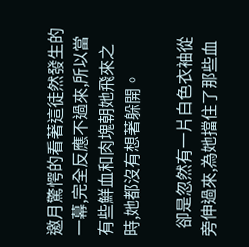邀月驚愕的看著這徒然發生的一幕,完全反應不過來,所以當有些鮮血和肉塊朝她飛來之時,她都沒有想著躲開。

  卻是忽然有一片白色衣袖從旁伸過來,為她擋住了那些血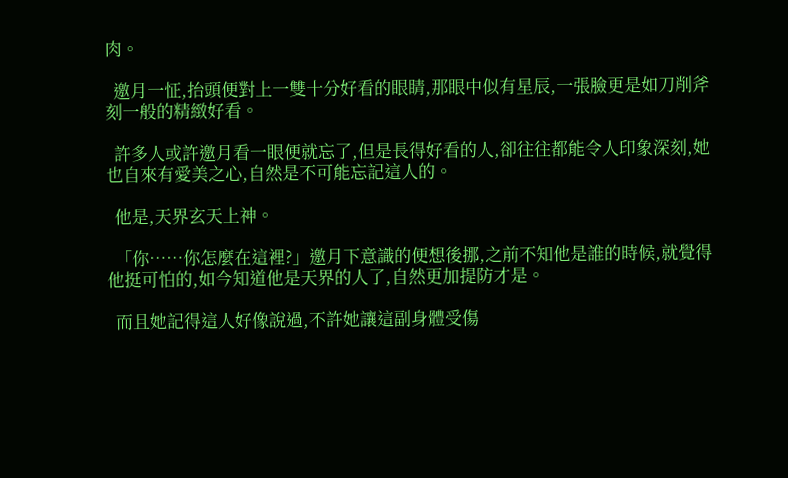肉。

  邀月一怔,抬頭便對上一雙十分好看的眼睛,那眼中似有星辰,一張臉更是如刀削斧刻一般的精緻好看。

  許多人或許邀月看一眼便就忘了,但是長得好看的人,卻往往都能令人印象深刻,她也自來有愛美之心,自然是不可能忘記這人的。

  他是,天界玄天上神。

  「你……你怎麼在這裡?」邀月下意識的便想後挪,之前不知他是誰的時候,就覺得他挺可怕的,如今知道他是天界的人了,自然更加提防才是。

  而且她記得這人好像說過,不許她讓這副身體受傷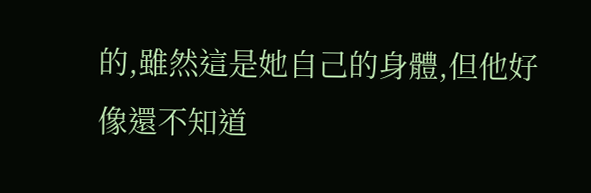的,雖然這是她自己的身體,但他好像還不知道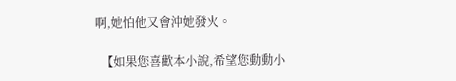啊,她怕他又會沖她發火。

  【如果您喜歡本小說,希望您動動小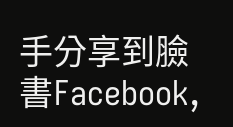手分享到臉書Facebook,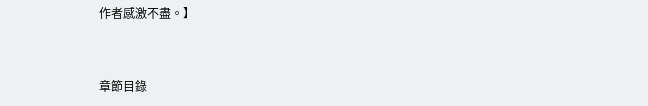作者感激不盡。】


章節目錄